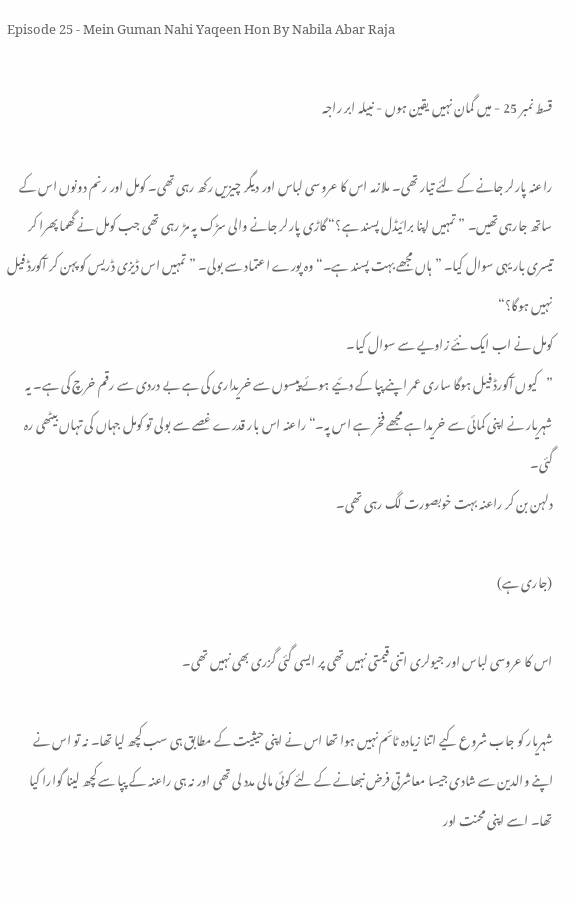Episode 25 - Mein Guman Nahi Yaqeen Hon By Nabila Abar Raja

قسط نمبر 25 - میں گمان نہیں یقین ہوں - نبیلہ ابر راجہ

راعنہ پارلر جانے کے لئے تیار تھی۔ ملازمہ اس کا عروسی لباس اور دیگر چیزیں رکھ رہی تھی۔ کومل اور رنم دونوں اس کے ساتھ جارہی تھیں۔ ”تمہیں اپنا برائیڈل پسند ہے؟“ گاڑی پارلر جانے والی سڑک پہ مڑ رہی تھی جب کومل نے گھما پھرا کر تیسری بار یہی سوال کیا۔ ”ہاں مجھے بہت پسند ہے۔“ وہ پورے اعتماد سے بولی۔ ”تمہیں اس ڈیزی ڈریس کو پہن کر آکورڈ فیل نہیں ہوگا؟“
کومل نے اب ایک نئے زاویے سے سوال کیا۔
”کیوں آکورڈ فیل ہوگا ساری عمر اپنے پپا کے دئیے ہوئے پیسوں سے خریداری کی ہے بے دردی سے رقم خرچ کی ہے۔ یہ شہریار نے اپنی کمائی سے خریدا ہے مجھے فخر ہے اس پہ۔“ راعنہ اس بار قدرے غصے سے بولی تو کومل جہاں کی تہاں بیٹھی رہ گئی۔
دلہن بن کر راعنہ بہت خوبصورت لگ رہی تھی۔

(جاری ہے)

اس کا عروسی لباس اور جیولری اتنی قیمتی نہیں تھی پر ایسی گئی گزری بھی نہیں تھی۔

شہریار کو جاب شروع کیے اتنا زیادہ ٹائم نہیں ہوا تھا اس نے اپنی حیثیت کے مطابق ہی سب کچھ لیا تھا۔ نہ تو اس نے اپنے والدین سے شادی جیسا معاشرتی فرض نبھانے کے لئے کوئی مالی مدد لی تھی اور نہ ہی راعنہ کے پپا سے کچھ لینا گوارا کیا تھا۔ اسے اپنی محنت اور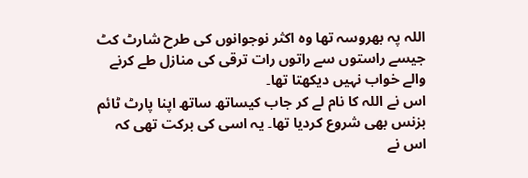اللہ پہ بھروسہ تھا وہ اکثر نوجوانوں کی طرح شارٹ کٹ جیسے راستوں سے راتوں رات ترقی کی منازل طے کرنے والے خواب نہیں دیکھتا تھا۔
اس نے اللہ کا نام لے کر جاب کیساتھ ساتھ اپنا پارٹ ٹائم بزنس بھی شروع کردیا تھا۔ یہ اسی کی برکت تھی کہ اس نے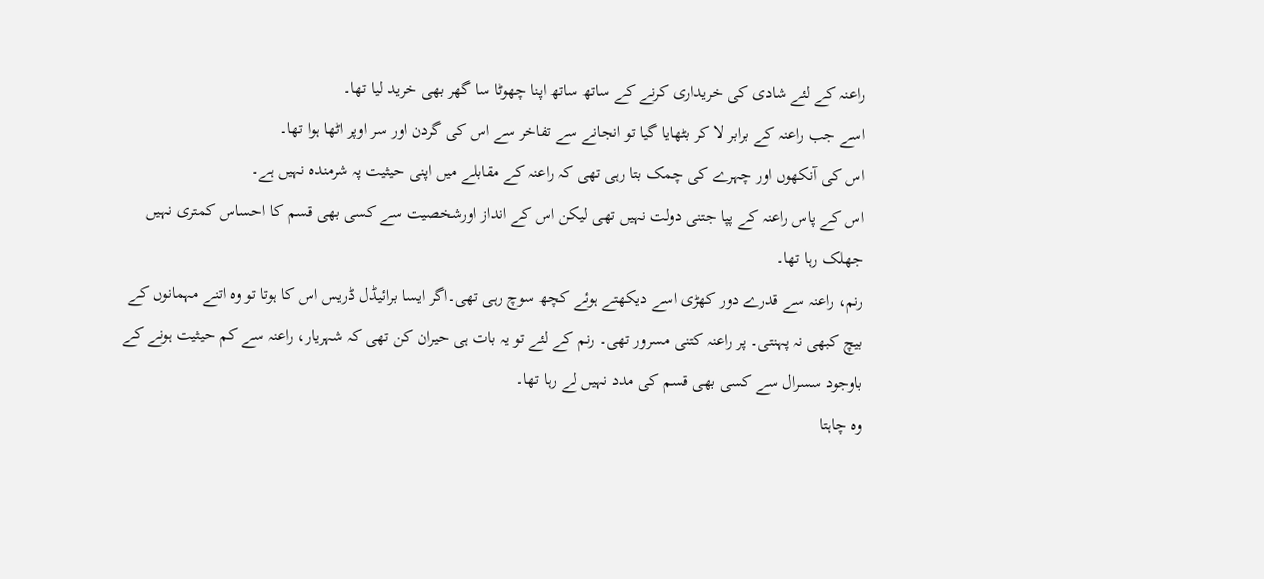راعنہ کے لئے شادی کی خریداری کرنے کے ساتھ ساتھ اپنا چھوٹا سا گھر بھی خرید لیا تھا۔
اسے جب راعنہ کے برابر لا کر بٹھایا گیا تو انجانے سے تفاخر سے اس کی گردن اور سر اوپر اٹھا ہوا تھا۔
اس کی آنکھوں اور چہرے کی چمک بتا رہی تھی کہ راعنہ کے مقابلے میں اپنی حیثیت پہ شرمندہ نہیں ہے۔
اس کے پاس راعنہ کے پپا جتنی دولت نہیں تھی لیکن اس کے انداز اورشخصیت سے کسی بھی قسم کا احساس کمتری نہیں جھلک رہا تھا۔
رنم، راعنہ سے قدرے دور کھڑی اسے دیکھتے ہوئے کچھ سوچ رہی تھی۔اگر ایسا برائیڈل ڈریس اس کا ہوتا تو وہ اتنے مہمانوں کے بیچ کبھی نہ پہنتی۔ پر راعنہ کتنی مسرور تھی۔ رنم کے لئے تو یہ بات ہی حیران کن تھی کہ شہریار، راعنہ سے کم حیثیت ہونے کے باوجود سسرال سے کسی بھی قسم کی مدد نہیں لے رہا تھا۔
وہ چاہتا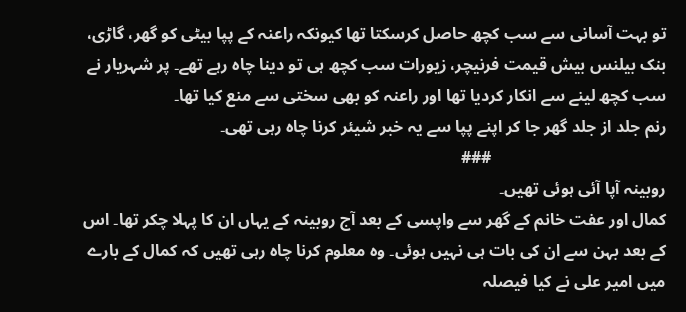تو بہت آسانی سے سب کچھ حاصل کرسکتا تھا کیونکہ راعنہ کے پپا بیٹی کو گھر، گاڑی، بنک بیلنس بیش قیمت فرنیچر، زیورات سب کچھ ہی تو دینا چاہ رہے تھے۔ پر شہریار نے سب کچھ لینے سے انکار کردیا تھا اور راعنہ کو بھی سختی سے منع کیا تھا۔
رنم جلد از جلد گھر جا کر اپنے پپا سے یہ خبر شیئر کرنا چاہ رہی تھی۔
                                          ###
روبینہ آپا آئی ہوئی تھیں۔
کمال اور عفت خانم کے گھر سے واپسی کے بعد آج روبینہ کے یہاں ان کا پہلا چکر تھا۔ اس کے بعد بہن سے ان کی بات ہی نہیں ہوئی۔ وہ معلوم کرنا چاہ رہی تھیں کہ کمال کے بارے میں امیر علی نے کیا فیصلہ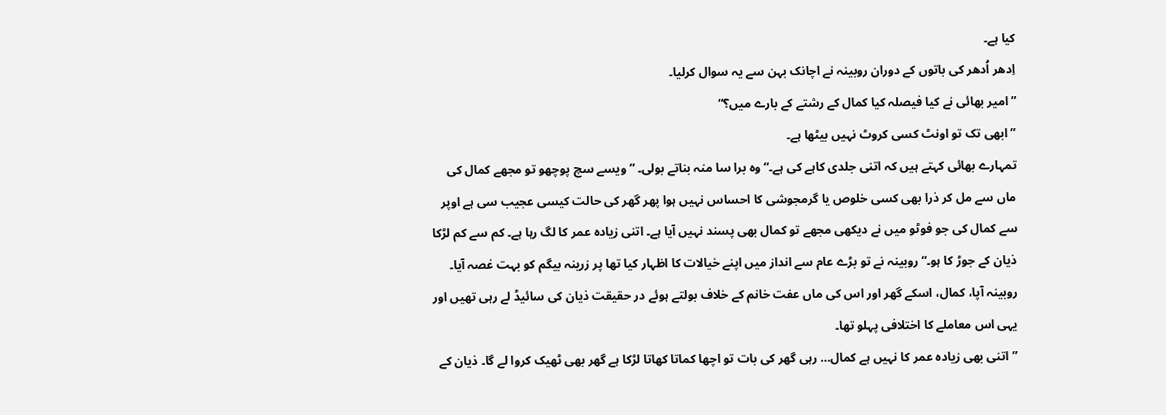کیا ہے۔
اِدھر اُدھر کی باتوں کے دوران روبینہ نے اچانک بہن سے یہ سوال کرلیا۔
”امیر بھائی نے کیا فیصلہ کیا کمال کے رشتے کے بارے میں؟“
”ابھی تک تو اونٹ کسی کروٹ نہیں بیٹھا ہے۔
تمہارے بھائی کہتے ہیں کہ اتنی جلدی کاہے کی ہے۔“ وہ برا سا منہ بناتے بولی۔ ”ویسے سچ پوچھو تو مجھے کمال کی ماں سے مل کر ذرا بھی کسی خلوص یا گرمجوشی کا احساس نہیں ہوا پھر گھر کی حالت کیسی عجیب سی ہے اوپر سے کمال کی جو فوٹو میں نے دیکھی مجھے تو کمال بھی پسند نہیں آیا ہے۔ اتنی زیادہ عمر کا لگ رہا ہے۔ کم سے کم لڑکا ذیان کے جوڑ کا ہو۔“ روبینہ نے تو بڑے عام سے انداز میں اپنے خیالات کا اظہار کیا تھا پر زرینہ بیگم کو بہت غصہ آیا۔
روبینہ آپا، کمال، اسکے گھر اور اس کی ماں عفت خانم کے خلاف بولتے ہوئے در حقیقت ذیان کی سائیڈ لے رہی تھیں اور یہی اس معاملے کا اختلافی پہلو تھا۔
”اتنی بھی زیادہ عمر کا نہیں ہے کمال… رہی گھر کی بات تو اچھا کماتا کھاتا لڑکا ہے گھر بھی ٹھیک کروا لے گا۔ ذیان کے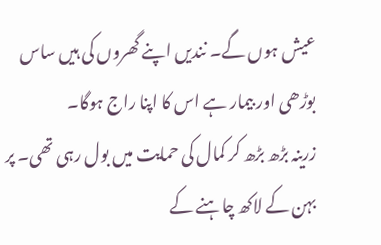عیش ہوں گے۔ نندیں اپنے گھروں کی ہیں ساس بوڑھی اور بیمار ہے اس کا اپنا راج ہوگا۔
زرینہ بڑھ بڑھ کر کمال کی حمایت میں بول رہی تھی۔ پر بہن کے لاکھ چاہنے کے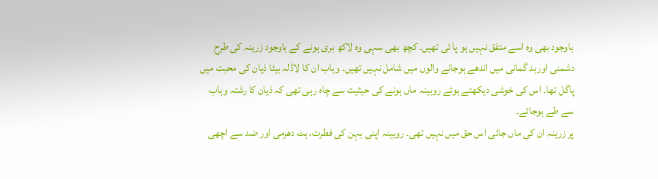باوجود بھی وہ اسے متفق نہیں ہو پا ئی تھیں۔ کچھ بھی سہی وہ لاکھ بری ہونے کے باوجود زرینہ کی طرح دشمنی اوربد گمانی میں اندھے ہوجانے والوں میں شامل نہیں تھیں۔ وہاب ان کا لاڈلہ بیٹا ذیان کی محبت میں پاگل تھا۔ اس کی خوشی دیکھتے ہوئے روبینہ ماں ہونے کی حیثیت سے چاہ رہی تھی کہ ذیان کا رشتہ وہاب سے طے ہوجائے۔
پر زرینہ ان کی ماں جائی اس حق میں نہیں تھی۔ روبینہ اپنی بہن کی فطرت، ہٹ دھرمی اور ضد سے اچھی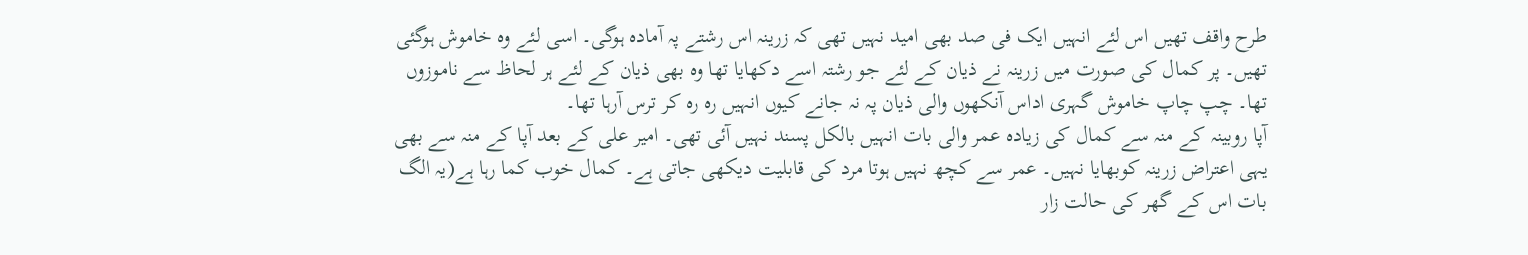طرح واقف تھیں اس لئے انہیں ایک فی صد بھی امید نہیں تھی کہ زرینہ اس رشتے پہ آمادہ ہوگی۔ اسی لئے وہ خاموش ہوگئی تھیں۔ پر کمال کی صورت میں زرینہ نے ذیان کے لئے جو رشتہ اسے دکھایا تھا وہ بھی ذیان کے لئے ہر لحاظ سے ناموزوں تھا۔ چپ چاپ خاموش گہری اداس آنکھوں والی ذیان پہ نہ جانے کیوں انہیں رہ رہ کر ترس آرہا تھا۔
آپا روبینہ کے منہ سے کمال کی زیادہ عمر والی بات انہیں بالکل پسند نہیں آئی تھی۔ امیر علی کے بعد آپا کے منہ سے بھی یہی اعتراض زرینہ کوبھایا نہیں۔ عمر سے کچھ نہیں ہوتا مرد کی قابلیت دیکھی جاتی ہے۔ کمال خوب کما رہا ہے(یہ الگ بات اس کے گھر کی حالت زار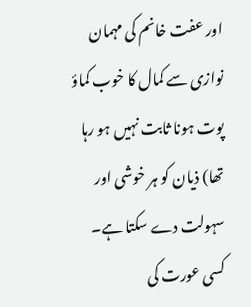اور عفت خانم کی مہمان نوازی سے کمال کا خوب کماؤ پوت ہونا ثابت نہیں ہو رہا تھا) ذیان کو ہر خوشی اور سہولت دے سکتا ہے۔
کسی عورت کی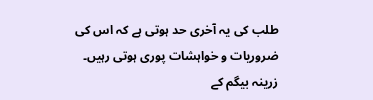طلب کی یہ آخری حد ہوتی ہے کہ اس کی ضروریات و خواہشات پوری ہوتی رہیں۔ زرینہ بیگم کے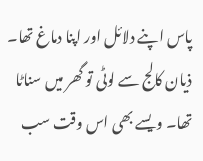پاس اپنے دلائل اور اپنا دماغ تھا۔
ذیان کالج سے لوٹی تو گھر میں سناٹا تھا۔ ویسے بھی اس وقت سب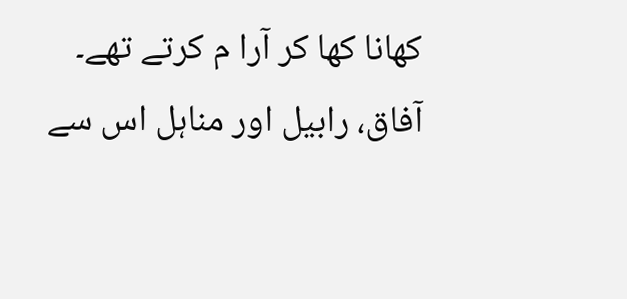کھانا کھا کر آرا م کرتے تھے۔ آفاق، رابیل اور مناہل اس سے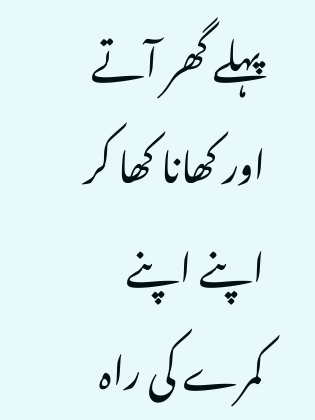پہلے گھر آتے اور کھانا کھا کر اپنے اپنے کمرے کی راہ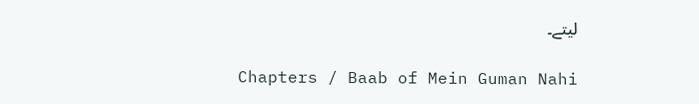لیتے۔

Chapters / Baab of Mein Guman Nahi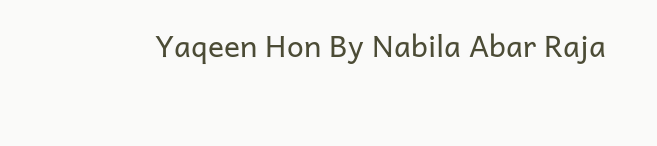Yaqeen Hon By Nabila Abar Raja